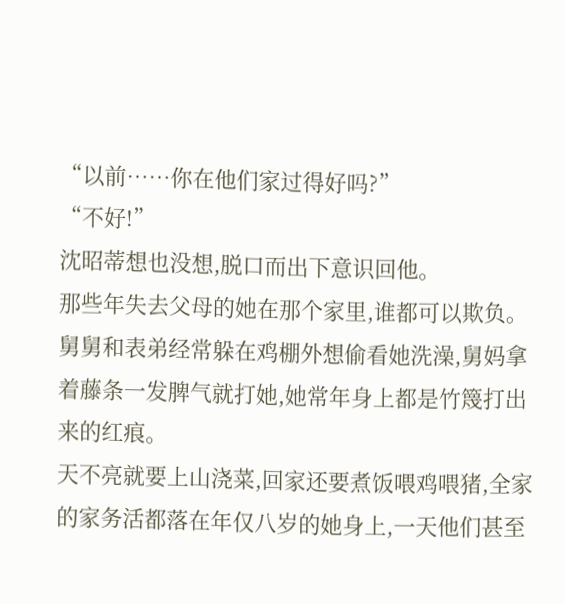“以前……你在他们家过得好吗?”
“不好!”
沈昭蒂想也没想,脱口而出下意识回他。
那些年失去父母的她在那个家里,谁都可以欺负。
舅舅和表弟经常躲在鸡棚外想偷看她洗澡,舅妈拿着藤条一发脾气就打她,她常年身上都是竹篾打出来的红痕。
天不亮就要上山浇菜,回家还要煮饭喂鸡喂猪,全家的家务活都落在年仅八岁的她身上,一天他们甚至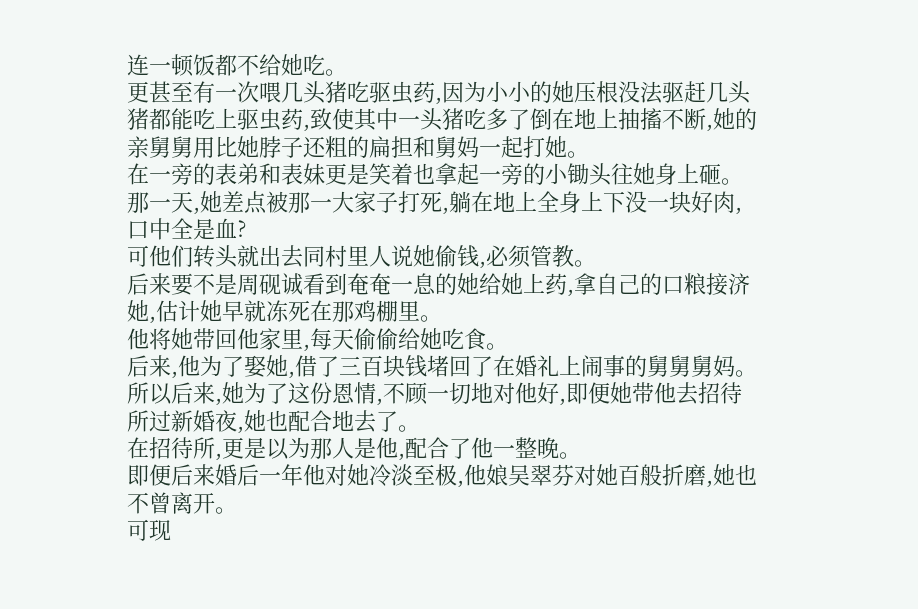连一顿饭都不给她吃。
更甚至有一次喂几头猪吃驱虫药,因为小小的她压根没法驱赶几头猪都能吃上驱虫药,致使其中一头猪吃多了倒在地上抽搐不断,她的亲舅舅用比她脖子还粗的扁担和舅妈一起打她。
在一旁的表弟和表妹更是笑着也拿起一旁的小锄头往她身上砸。
那一天,她差点被那一大家子打死,躺在地上全身上下没一块好肉,口中全是血?
可他们转头就出去同村里人说她偷钱,必须管教。
后来要不是周砚诚看到奄奄一息的她给她上药,拿自己的口粮接济她,估计她早就冻死在那鸡棚里。
他将她带回他家里,每天偷偷给她吃食。
后来,他为了娶她,借了三百块钱堵回了在婚礼上闹事的舅舅舅妈。
所以后来,她为了这份恩情,不顾一切地对他好,即便她带他去招待所过新婚夜,她也配合地去了。
在招待所,更是以为那人是他,配合了他一整晚。
即便后来婚后一年他对她冷淡至极,他娘吴翠芬对她百般折磨,她也不曾离开。
可现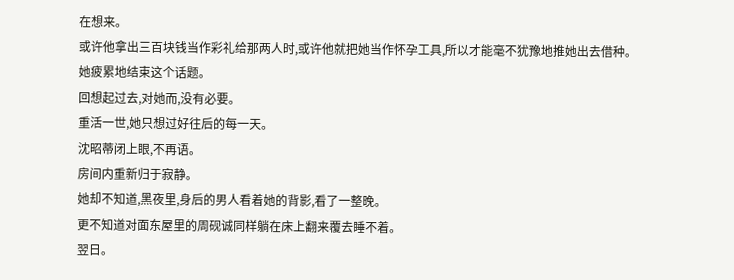在想来。
或许他拿出三百块钱当作彩礼给那两人时,或许他就把她当作怀孕工具,所以才能毫不犹豫地推她出去借种。
她疲累地结束这个话题。
回想起过去,对她而,没有必要。
重活一世,她只想过好往后的每一天。
沈昭蒂闭上眼,不再语。
房间内重新归于寂静。
她却不知道,黑夜里,身后的男人看着她的背影,看了一整晚。
更不知道对面东屋里的周砚诚同样躺在床上翻来覆去睡不着。
翌日。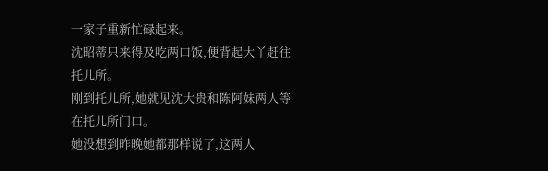一家子重新忙碌起来。
沈昭蒂只来得及吃两口饭,便背起大丫赶往托儿所。
刚到托儿所,她就见沈大贵和陈阿妹两人等在托儿所门口。
她没想到昨晚她都那样说了,这两人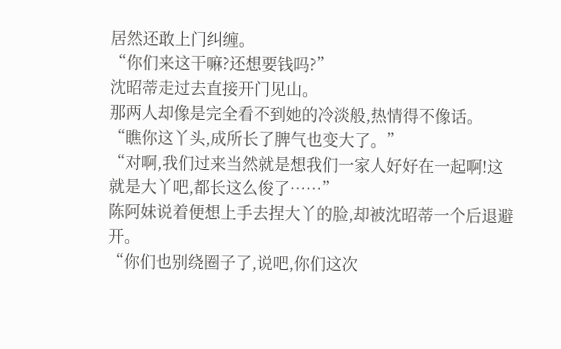居然还敢上门纠缠。
“你们来这干嘛?还想要钱吗?”
沈昭蒂走过去直接开门见山。
那两人却像是完全看不到她的冷淡般,热情得不像话。
“瞧你这丫头,成所长了脾气也变大了。”
“对啊,我们过来当然就是想我们一家人好好在一起啊!这就是大丫吧,都长这么俊了……”
陈阿妹说着便想上手去捏大丫的脸,却被沈昭蒂一个后退避开。
“你们也别绕圈子了,说吧,你们这次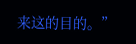来这的目的。”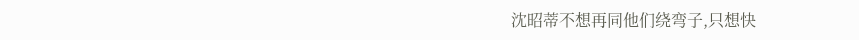沈昭蒂不想再同他们绕弯子,只想快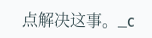点解决这事。_c